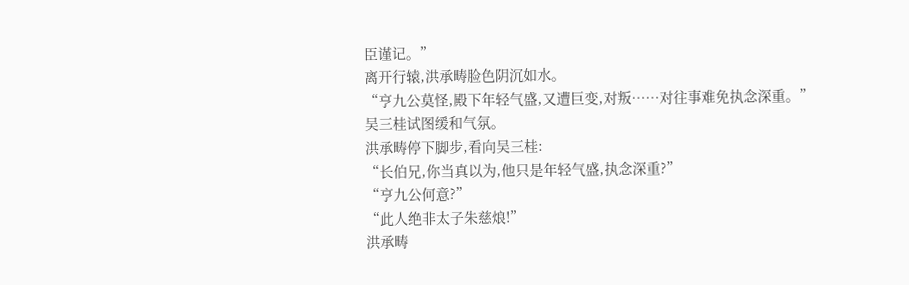臣谨记。”
离开行辕,洪承畴脸色阴沉如水。
“亨九公莫怪,殿下年轻气盛,又遭巨变,对叛……对往事难免执念深重。”
吴三桂试图缓和气氛。
洪承畴停下脚步,看向吴三桂:
“长伯兄,你当真以为,他只是年轻气盛,执念深重?”
“亨九公何意?”
“此人绝非太子朱慈烺!”
洪承畴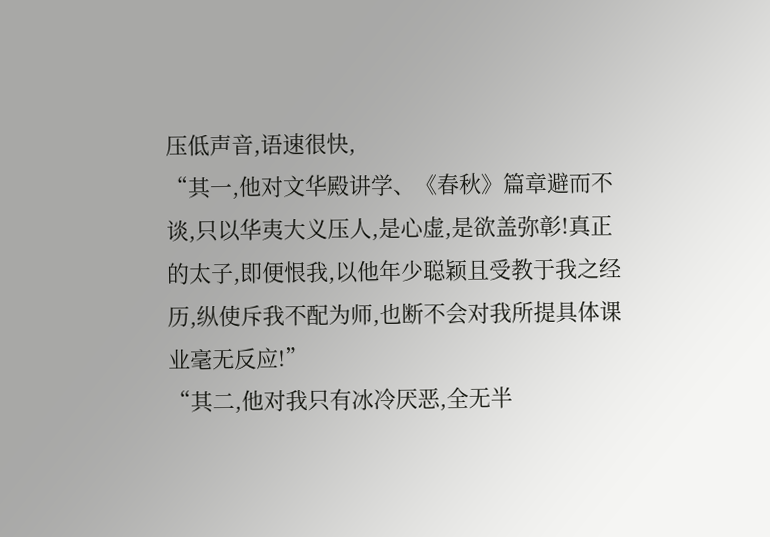压低声音,语速很快,
“其一,他对文华殿讲学、《春秋》篇章避而不谈,只以华夷大义压人,是心虚,是欲盖弥彰!真正的太子,即便恨我,以他年少聪颖且受教于我之经历,纵使斥我不配为师,也断不会对我所提具体课业毫无反应!”
“其二,他对我只有冰冷厌恶,全无半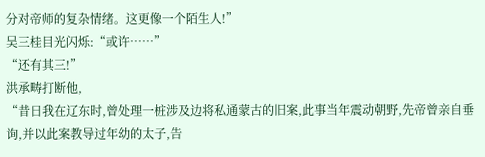分对帝师的复杂情绪。这更像一个陌生人!”
吴三桂目光闪烁:“或许……”
“还有其三!”
洪承畴打断他,
“昔日我在辽东时,曾处理一桩涉及边将私通蒙古的旧案,此事当年震动朝野,先帝曾亲自垂询,并以此案教导过年幼的太子,告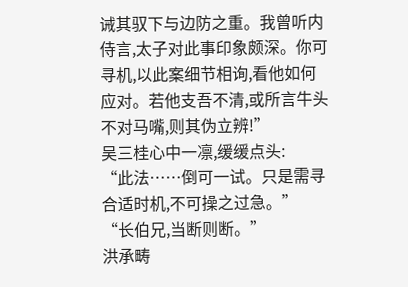诫其驭下与边防之重。我曾听内侍言,太子对此事印象颇深。你可寻机,以此案细节相询,看他如何应对。若他支吾不清,或所言牛头不对马嘴,则其伪立辨!”
吴三桂心中一凛,缓缓点头:
“此法……倒可一试。只是需寻合适时机,不可操之过急。”
“长伯兄,当断则断。”
洪承畴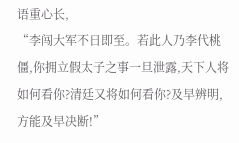语重心长,
“李闯大军不日即至。若此人乃李代桃僵,你拥立假太子之事一旦泄露,天下人将如何看你?清廷又将如何看你?及早辨明,方能及早决断!”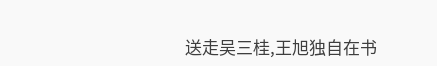送走吴三桂,王旭独自在书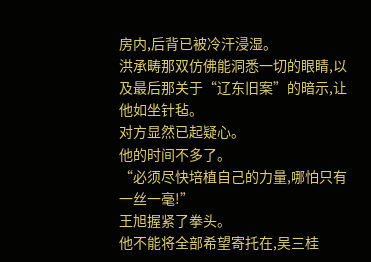房内,后背已被冷汗浸湿。
洪承畴那双仿佛能洞悉一切的眼睛,以及最后那关于“辽东旧案”的暗示,让他如坐针毡。
对方显然已起疑心。
他的时间不多了。
“必须尽快培植自己的力量,哪怕只有一丝一毫!”
王旭握紧了拳头。
他不能将全部希望寄托在,吴三桂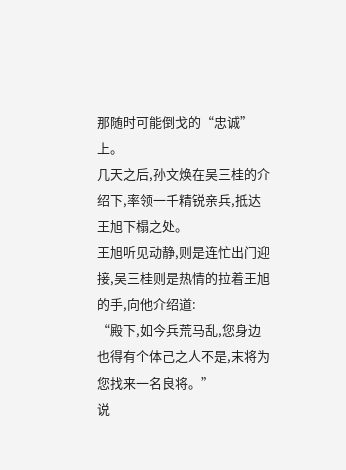那随时可能倒戈的“忠诚”上。
几天之后,孙文焕在吴三桂的介绍下,率领一千精锐亲兵,抵达王旭下榻之处。
王旭听见动静,则是连忙出门迎接,吴三桂则是热情的拉着王旭的手,向他介绍道:
“殿下,如今兵荒马乱,您身边也得有个体己之人不是,末将为您找来一名良将。”
说